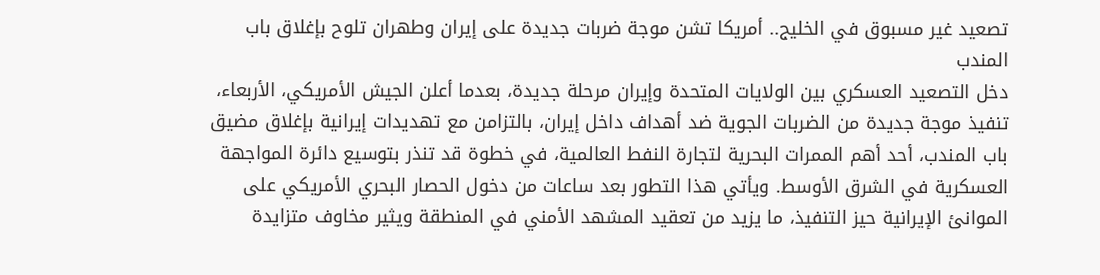تصعيد غير مسبوق في الخليج.. أمريكا تشن موجة ضربات جديدة على إيران وطهران تلوح بإغلاق باب المندب
دخل التصعيد العسكري بين الولايات المتحدة وإيران مرحلة جديدة، بعدما أعلن الجيش الأمريكي، الأربعاء، تنفيذ موجة جديدة من الضربات الجوية ضد أهداف داخل إيران، بالتزامن مع تهديدات إيرانية بإغلاق مضيق باب المندب، أحد أهم الممرات البحرية لتجارة النفط العالمية، في خطوة قد تنذر بتوسيع دائرة المواجهة العسكرية في الشرق الأوسط. ويأتي هذا التطور بعد ساعات من دخول الحصار البحري الأمريكي على الموانئ الإيرانية حيز التنفيذ، ما يزيد من تعقيد المشهد الأمني في المنطقة ويثير مخاوف متزايدة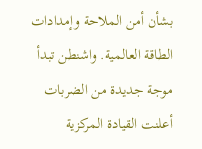بشأن أمن الملاحة وإمدادات الطاقة العالمية. واشنطن تبدأ موجة جديدة من الضربات أعلنت القيادة المركزية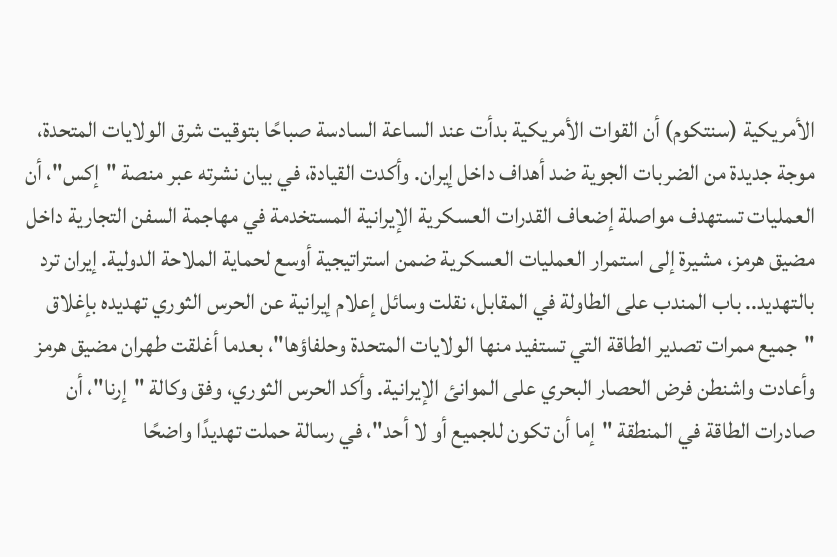الأمريكية (سنتكوم) أن القوات الأمريكية بدأت عند الساعة السادسة صباحًا بتوقيت شرق الولايات المتحدة، موجة جديدة من الضربات الجوية ضد أهداف داخل إيران. وأكدت القيادة، في بيان نشرته عبر منصة "إكس"، أن العمليات تستهدف مواصلة إضعاف القدرات العسكرية الإيرانية المستخدمة في مهاجمة السفن التجارية داخل مضيق هرمز، مشيرة إلى استمرار العمليات العسكرية ضمن استراتيجية أوسع لحماية الملاحة الدولية. إيران ترد بالتهديد.. باب المندب على الطاولة في المقابل، نقلت وسائل إعلام إيرانية عن الحرس الثوري تهديده بإغلاق "جميع ممرات تصدير الطاقة التي تستفيد منها الولايات المتحدة وحلفاؤها"، بعدما أغلقت طهران مضيق هرمز وأعادت واشنطن فرض الحصار البحري على الموانئ الإيرانية. وأكد الحرس الثوري، وفق وكالة "إرنا"، أن صادرات الطاقة في المنطقة "إما أن تكون للجميع أو لا أحد"، في رسالة حملت تهديدًا واضحًا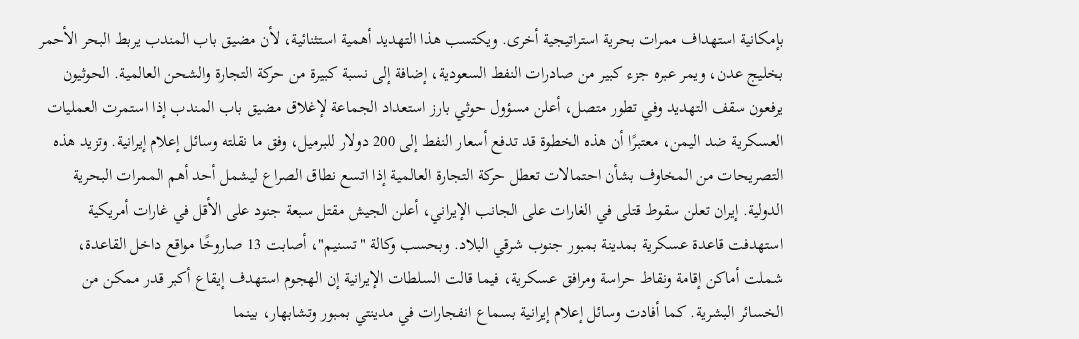بإمكانية استهداف ممرات بحرية استراتيجية أخرى. ويكتسب هذا التهديد أهمية استثنائية، لأن مضيق باب المندب يربط البحر الأحمر بخليج عدن، ويمر عبره جزء كبير من صادرات النفط السعودية، إضافة إلى نسبة كبيرة من حركة التجارة والشحن العالمية. الحوثيون يرفعون سقف التهديد وفي تطور متصل، أعلن مسؤول حوثي بارز استعداد الجماعة لإغلاق مضيق باب المندب إذا استمرت العمليات العسكرية ضد اليمن، معتبرًا أن هذه الخطوة قد تدفع أسعار النفط إلى 200 دولار للبرميل، وفق ما نقلته وسائل إعلام إيرانية. وتزيد هذه التصريحات من المخاوف بشأن احتمالات تعطل حركة التجارة العالمية إذا اتسع نطاق الصراع ليشمل أحد أهم الممرات البحرية الدولية. إيران تعلن سقوط قتلى في الغارات على الجانب الإيراني، أعلن الجيش مقتل سبعة جنود على الأقل في غارات أمريكية استهدفت قاعدة عسكرية بمدينة بمبور جنوب شرقي البلاد. وبحسب وكالة "تسنيم"، أصابت 13 صاروخًا مواقع داخل القاعدة، شملت أماكن إقامة ونقاط حراسة ومرافق عسكرية، فيما قالت السلطات الإيرانية إن الهجوم استهدف إيقاع أكبر قدر ممكن من الخسائر البشرية. كما أفادت وسائل إعلام إيرانية بسماع انفجارات في مدينتي بمبور وتشابهار، بينما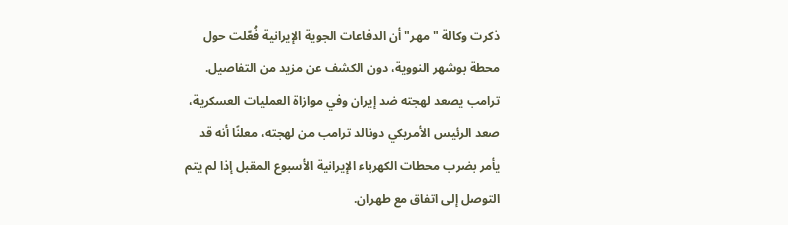ذكرت وكالة "مهر" أن الدفاعات الجوية الإيرانية فُعّلت حول محطة بوشهر النووية، دون الكشف عن مزيد من التفاصيل. ترامب يصعد لهجته ضد إيران وفي موازاة العمليات العسكرية، صعد الرئيس الأمريكي دونالد ترامب من لهجته، معلنًا أنه قد يأمر بضرب محطات الكهرباء الإيرانية الأسبوع المقبل إذا لم يتم التوصل إلى اتفاق مع طهران.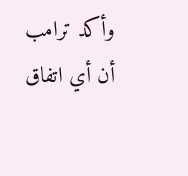وأكد ترامب أن أي اتفاق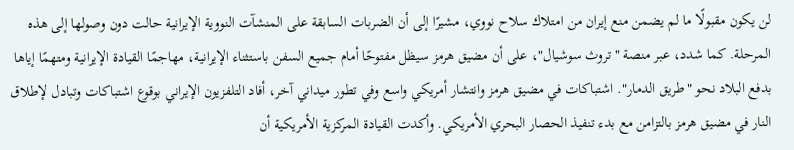لن يكون مقبولًا ما لم يضمن منع إيران من امتلاك سلاح نووي، مشيرًا إلى أن الضربات السابقة على المنشآت النووية الإيرانية حالت دون وصولها إلى هذه المرحلة. كما شدد، عبر منصة "تروث سوشيال"، على أن مضيق هرمز سيظل مفتوحًا أمام جميع السفن باستثناء الإيرانية، مهاجمًا القيادة الإيرانية ومتهمًا إياها بدفع البلاد نحو "طريق الدمار". اشتباكات في مضيق هرمز وانتشار أمريكي واسع وفي تطور ميداني آخر، أفاد التلفزيون الإيراني بوقوع اشتباكات وتبادل لإطلاق النار في مضيق هرمز بالتزامن مع بدء تنفيذ الحصار البحري الأمريكي. وأكدت القيادة المركزية الأمريكية أن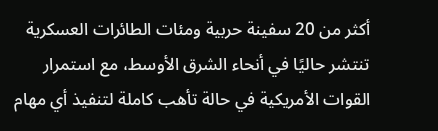أكثر من 20 سفينة حربية ومئات الطائرات العسكرية تنتشر حاليًا في أنحاء الشرق الأوسط، مع استمرار القوات الأمريكية في حالة تأهب كاملة لتنفيذ أي مهام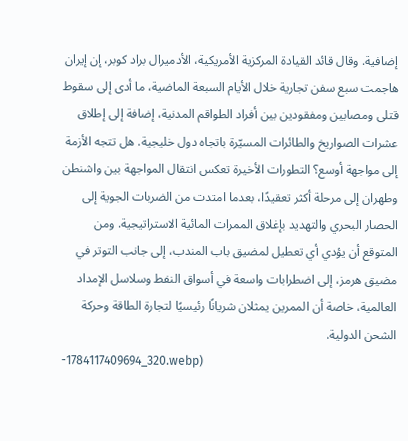إضافية. وقال قائد القيادة المركزية الأمريكية، الأدميرال براد كوبر، إن إيران هاجمت سبع سفن تجارية خلال الأيام السبعة الماضية، ما أدى إلى سقوط قتلى ومصابين ومفقودين بين أفراد الطواقم المدنية، إضافة إلى إطلاق عشرات الصواريخ والطائرات المسيّرة باتجاه دول خليجية. هل تتجه الأزمة إلى مواجهة أوسع؟ التطورات الأخيرة تعكس انتقال المواجهة بين واشنطن وطهران إلى مرحلة أكثر تعقيدًا، بعدما امتدت من الضربات الجوية إلى الحصار البحري والتهديد بإغلاق الممرات المائية الاستراتيجية. ومن المتوقع أن يؤدي أي تعطيل لمضيق باب المندب، إلى جانب التوتر في مضيق هرمز، إلى اضطرابات واسعة في أسواق النفط وسلاسل الإمداد العالمية، خاصة أن الممرين يمثلان شريانًا رئيسيًا لتجارة الطاقة وحركة الشحن الدولية.
-1784117409694_320.webp)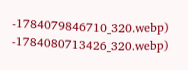-1784079846710_320.webp)
-1784080713426_320.webp)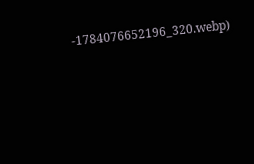-1784076652196_320.webp)